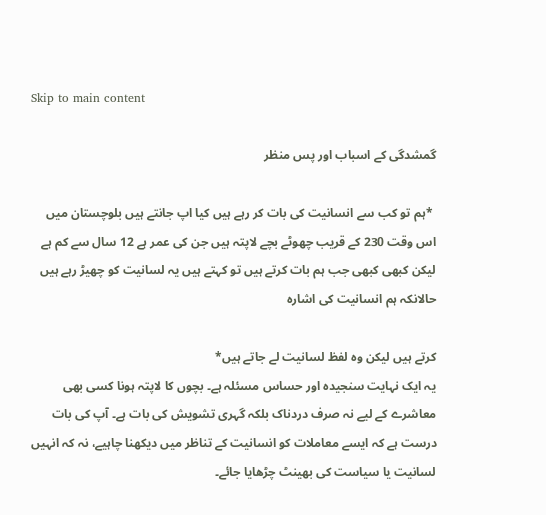Skip to main content

گمشدگی کے اسباب اور پس منظر

 *ہم تو کب سے انسانیت کی بات کر رہے ہیں کیا اپ جانتے ہیں بلوچستان میں اس وقت 230 کے قریب چھوٹے بچے لاپتہ ہیں جن کی عمر ہے 12 سال سے کم ہے لیکن کبھی کبھی جب ہم بات کرتے ہیں تو کہتے ہیں یہ لسانیت کو چھیڑ رہے ہیں حالانکہ ہم انسانیت کی اشارہ

کرتے ہیں لیکن وہ لفظ لسانیت لے جاتے ہیں*
یہ ایک نہایت سنجیدہ اور حساس مسئلہ ہے۔ بچوں کا لاپتہ ہونا کسی بھی معاشرے کے لیے نہ صرف دردناک بلکہ گہری تشویش کی بات ہے۔ آپ کی بات درست ہے کہ ایسے معاملات کو انسانیت کے تناظر میں دیکھنا چاہیے، نہ کہ انہیں لسانیت یا سیاست کی بھینٹ چڑھایا جائے۔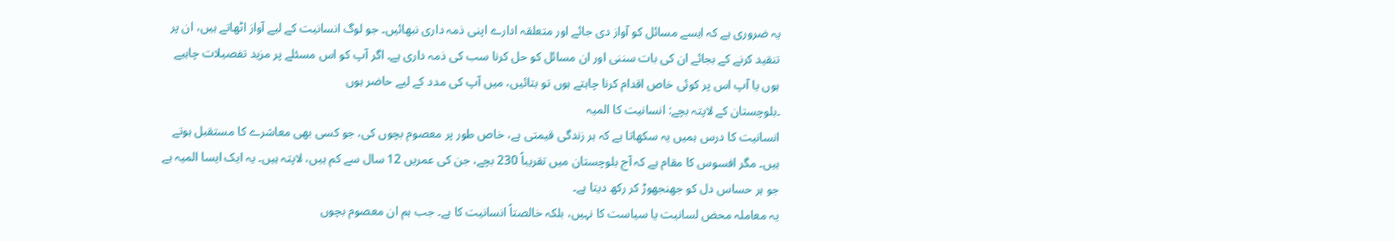یہ ضروری ہے کہ ایسے مسائل کو آواز دی جائے اور متعلقہ ادارے اپنی ذمہ داری نبھائیں۔ جو لوگ انسانیت کے لیے آواز اٹھاتے ہیں، ان پر تنقید کرنے کے بجائے ان کی بات سننی اور ان مسائل کو حل کرنا سب کی ذمہ داری ہے۔ اگر آپ کو اس مسئلے پر مزید تفصیلات چاہیے ہوں یا آپ اس پر کوئی خاص اقدام کرنا چاہتے ہوں تو بتائیں، میں آپ کی مدد کے لیے حاضر ہوں
۔بلوچستان کے لاپتہ بچے: انسانیت کا المیہ
انسانیت کا درس ہمیں یہ سکھاتا ہے کہ ہر زندگی قیمتی ہے، خاص طور پر معصوم بچوں کی، جو کسی بھی معاشرے کا مستقبل ہوتے ہیں۔ مگر افسوس کا مقام ہے کہ آج بلوچستان میں تقریباً 230 بچے، جن کی عمریں 12 سال سے کم ہیں، لاپتہ ہیں۔ یہ ایک ایسا المیہ ہے جو ہر حساس دل کو جھنجھوڑ کر رکھ دیتا ہے۔
یہ معاملہ محض لسانیت یا سیاست کا نہیں، بلکہ خالصتاً انسانیت کا ہے۔ جب ہم ان معصوم بچوں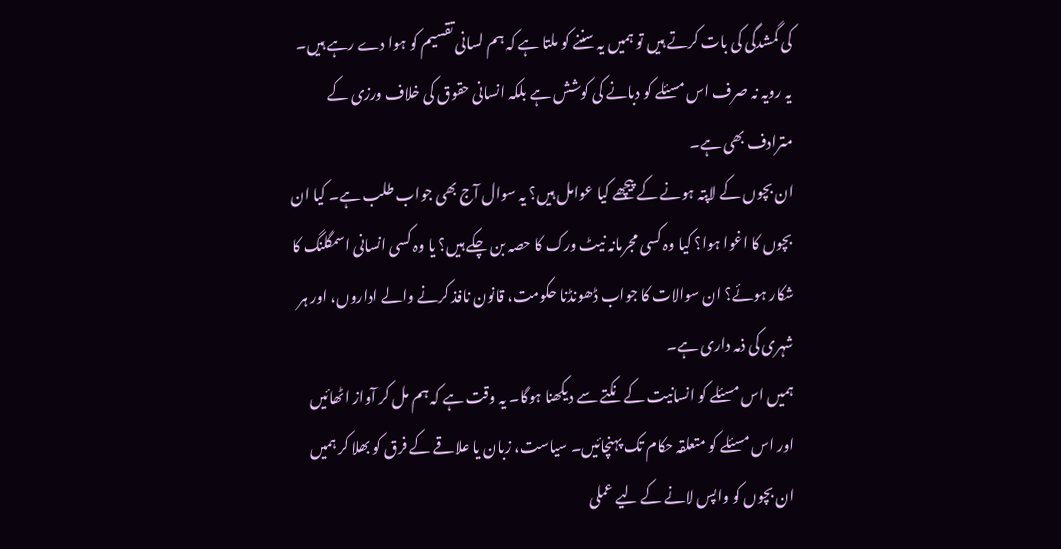کی گمشدگی کی بات کرتے ہیں تو ہمیں یہ سننے کو ملتا ہے کہ ہم لسانی تقسیم کو ہوا دے رہے ہیں۔ یہ رویہ نہ صرف اس مسئلے کو دبانے کی کوشش ہے بلکہ انسانی حقوق کی خلاف ورزی کے مترادف بھی ہے۔
ان بچوں کے لاپتہ ہونے کے پیچھے کیا عوامل ہیں؟ یہ سوال آج بھی جواب طلب ہے۔ کیا ان بچوں کا اغوا ہوا؟ کیا وہ کسی مجرمانہ نیٹ ورک کا حصہ بن چکے ہیں؟ یا وہ کسی انسانی اسمگلنگ کا شکار ہوئے؟ ان سوالات کا جواب ڈھونڈنا حکومت، قانون نافذ کرنے والے اداروں، اور ہر شہری کی ذمہ داری ہے۔
ہمیں اس مسئلے کو انسانیت کے نکتے سے دیکھنا ہوگا۔ یہ وقت ہے کہ ہم مل کر آواز اٹھائیں اور اس مسئلے کو متعلقہ حکام تک پہنچائیں۔ سیاست، زبان یا علاقے کے فرق کو بھلا کر ہمیں ان بچوں کو واپس لانے کے لیے عملی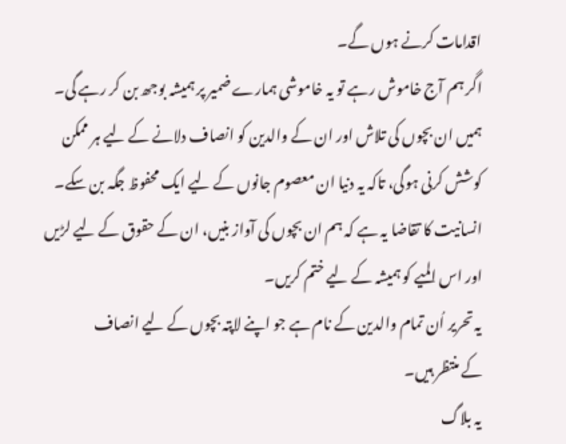اقدامات کرنے ہوں گے۔
اگر ہم آج خاموش رہے تو یہ خاموشی ہمارے ضمیر پر ہمیشہ بوجھ بن کر رہے گی۔ ہمیں ان بچوں کی تلاش اور ان کے والدین کو انصاف دلانے کے لیے ہر ممکن کوشش کرنی ہوگی، تاکہ یہ دنیا ان معصوم جانوں کے لیے ایک محفوظ جگہ بن سکے۔
انسانیت کا تقاضا یہ ہے کہ ہم ان بچوں کی آواز بنیں، ان کے حقوق کے لیے لڑیں اور اس المیے کو ہمیشہ کے لیے ختم کریں۔
یہ تحریر اُن تمام والدین کے نام ہے جو اپنے لاپتہ بچوں کے لیے انصاف
کے منتظر ہیں۔
یہ بلاگ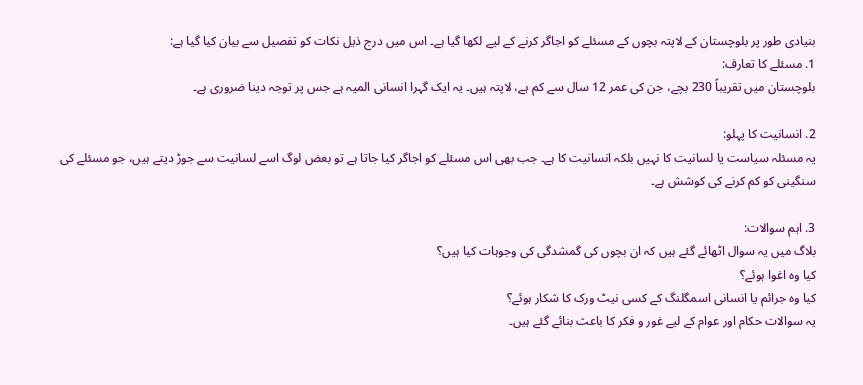بنیادی طور پر بلوچستان کے لاپتہ بچوں کے مسئلے کو اجاگر کرنے کے لیے لکھا گیا ہے۔ اس میں درج ذیل نکات کو تفصیل سے بیان کیا گیا ہے:
1. مسئلے کا تعارف:
بلوچستان میں تقریباً 230 بچے، جن کی عمر 12 سال سے کم ہے، لاپتہ ہیں۔ یہ ایک گہرا انسانی المیہ ہے جس پر توجہ دینا ضروری ہے۔

2. انسانیت کا پہلو:
یہ مسئلہ سیاست یا لسانیت کا نہیں بلکہ انسانیت کا ہے۔ جب بھی اس مسئلے کو اجاگر کیا جاتا ہے تو بعض لوگ اسے لسانیت سے جوڑ دیتے ہیں، جو مسئلے کی سنگینی کو کم کرنے کی کوشش ہے۔

3. اہم سوالات:
بلاگ میں یہ سوال اٹھائے گئے ہیں کہ ان بچوں کی گمشدگی کی وجوہات کیا ہیں؟
کیا وہ اغوا ہوئے؟
کیا وہ جرائم یا انسانی اسمگلنگ کے کسی نیٹ ورک کا شکار ہوئے؟
یہ سوالات حکام اور عوام کے لیے غور و فکر کا باعث بنائے گئے ہیں۔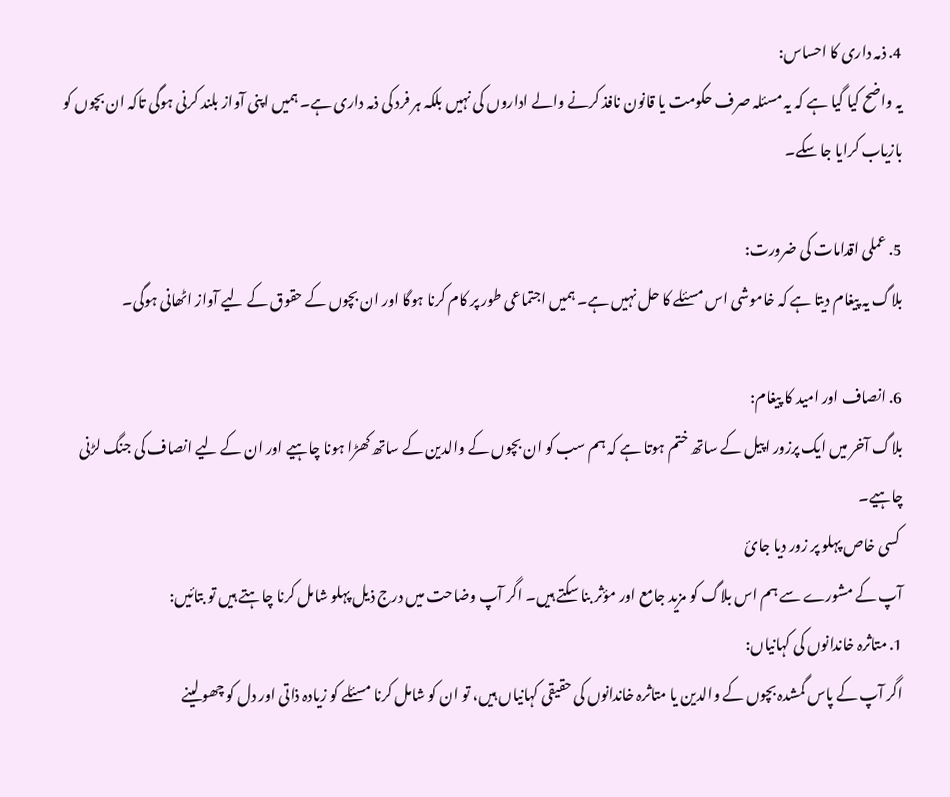4. ذمہ داری کا احساس:
یہ واضح کیا گیا ہے کہ یہ مسئلہ صرف حکومت یا قانون نافذ کرنے والے اداروں کی نہیں بلکہ ہر فرد کی ذمہ داری ہے۔ ہمیں اپنی آواز بلند کرنی ہوگی تاکہ ان بچوں کو بازیاب کرایا جا سکے۔

5. عملی اقدامات کی ضرورت:
بلاگ یہ پیغام دیتا ہے کہ خاموشی اس مسئلے کا حل نہیں ہے۔ ہمیں اجتماعی طور پر کام کرنا ہوگا اور ان بچوں کے حقوق کے لیے آواز اٹھانی ہوگی۔

6. انصاف اور امید کا پیغام:
بلاگ آخر میں ایک پرزور اپیل کے ساتھ ختم ہوتا ہے کہ ہم سب کو ان بچوں کے والدین کے ساتھ کھڑا ہونا چاہیے اور ان کے لیے انصاف کی جنگ لڑنی چاہیے۔
 کسی خاص پہلو پر زور دیا جائ
آپ کے مشورے سے ہم اس بلاگ کو مزید جامع اور مؤثر بنا سکتے ہیں۔ اگر آپ وضاحت میں درج ذیل پہلو شامل کرنا چاہتے ہیں تو بتائیں:
1. متاثرہ خاندانوں کی کہانیاں:
اگر آپ کے پاس گمشدہ بچوں کے والدین یا متاثرہ خاندانوں کی حقیقی کہانیاں ہیں، تو ان کو شامل کرنا مسئلے کو زیادہ ذاتی اور دل کو چھو لینے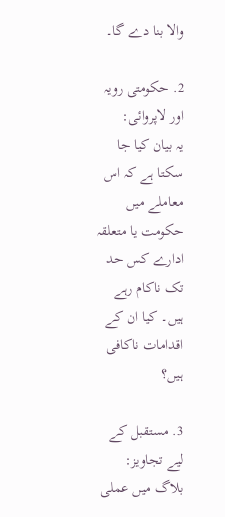والا بنا دے گا۔

2. حکومتی رویہ اور لاپروائی:
یہ بیان کیا جا سکتا ہے کہ اس معاملے میں حکومت یا متعلقہ ادارے کس حد تک ناکام رہے ہیں۔ کیا ان کے اقدامات ناکافی ہیں؟

3. مستقبل کے لیے تجاویز:
بلاگ میں عملی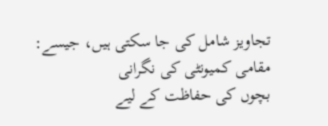تجاویز شامل کی جا سکتی ہیں، جیسے:
مقامی کمیونٹی کی نگرانی
بچوں کی حفاظت کے لیے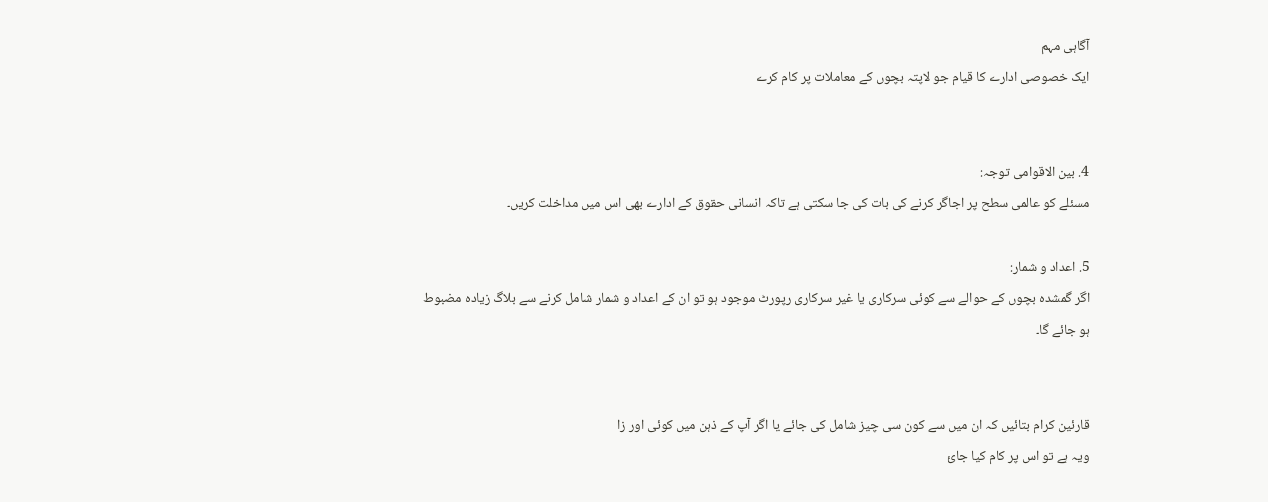آگاہی مہم
ایک خصوصی ادارے کا قیام جو لاپتہ بچوں کے معاملات پر کام کرے


4. بین الاقوامی توجہ:
مسئلے کو عالمی سطح پر اجاگر کرنے کی بات کی جا سکتی ہے تاکہ انسانی حقوق کے ادارے بھی اس میں مداخلت کریں۔

5. اعداد و شمار:
اگر گمشدہ بچوں کے حوالے سے کوئی سرکاری یا غیر سرکاری رپورٹ موجود ہو تو ان کے اعداد و شمار شامل کرنے سے بلاگ زیادہ مضبوط ہو جائے گا۔


قارئین کرام بتائیں کہ ان میں سے کون سی چیز شامل کی جائے یا اگر آپ کے ذہن میں کوئی اور زا
ویہ ہے تو اس پر کام کیا جائ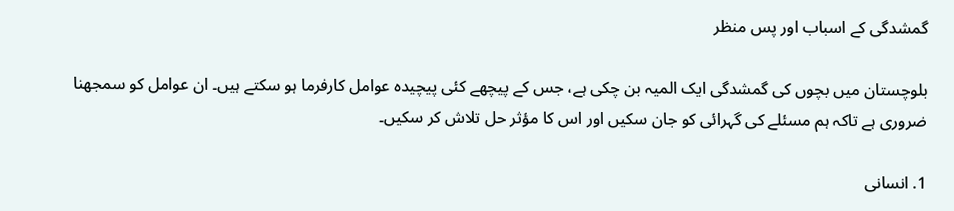گمشدگی کے اسباب اور پس منظر

بلوچستان میں بچوں کی گمشدگی ایک المیہ بن چکی ہے، جس کے پیچھے کئی پیچیدہ عوامل کارفرما ہو سکتے ہیں۔ ان عوامل کو سمجھنا ضروری ہے تاکہ ہم مسئلے کی گہرائی کو جان سکیں اور اس کا مؤثر حل تلاش کر سکیں۔

1. انسانی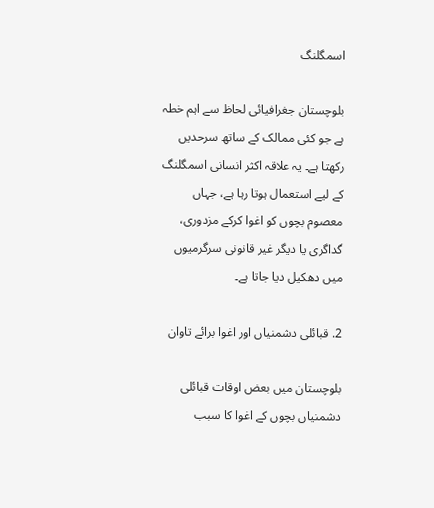اسمگلنگ

بلوچستان جغرافیائی لحاظ سے اہم خطہ ہے جو کئی ممالک کے ساتھ سرحدیں رکھتا ہے۔ یہ علاقہ اکثر انسانی اسمگلنگ کے لیے استعمال ہوتا رہا ہے، جہاں معصوم بچوں کو اغوا کرکے مزدوری، گداگری یا دیگر غیر قانونی سرگرمیوں میں دھکیل دیا جاتا ہے۔

2. قبائلی دشمنیاں اور اغوا برائے تاوان

بلوچستان میں بعض اوقات قبائلی دشمنیاں بچوں کے اغوا کا سبب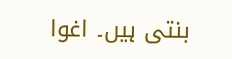بنتی ہیں۔ اغوا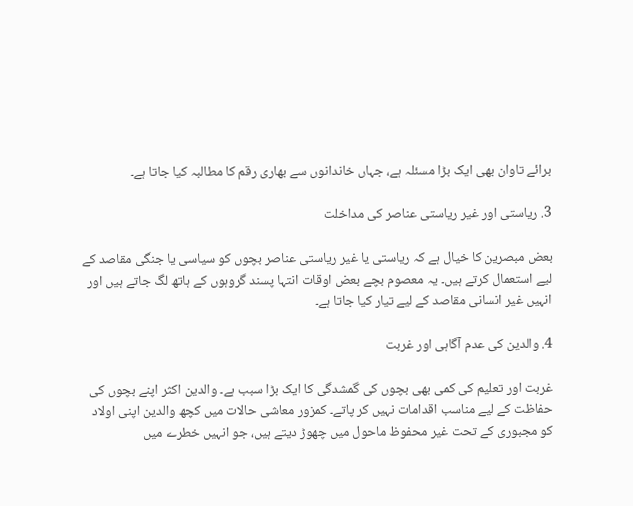برائے تاوان بھی ایک بڑا مسئلہ ہے، جہاں خاندانوں سے بھاری رقم کا مطالبہ کیا جاتا ہے۔

3. ریاستی اور غیر ریاستی عناصر کی مداخلت

بعض مبصرین کا خیال ہے کہ ریاستی یا غیر ریاستی عناصر بچوں کو سیاسی یا جنگی مقاصد کے لیے استعمال کرتے ہیں۔ یہ معصوم بچے بعض اوقات انتہا پسند گروہوں کے ہاتھ لگ جاتے ہیں اور انہیں غیر انسانی مقاصد کے لیے تیار کیا جاتا ہے۔

4. والدین کی عدم آگاہی اور غربت

غربت اور تعلیم کی کمی بھی بچوں کی گمشدگی کا ایک بڑا سبب ہے۔ والدین اکثر اپنے بچوں کی حفاظت کے لیے مناسب اقدامات نہیں کر پاتے۔ کمزور معاشی حالات میں کچھ والدین اپنی اولاد کو مجبوری کے تحت غیر محفوظ ماحول میں چھوڑ دیتے ہیں، جو انہیں خطرے میں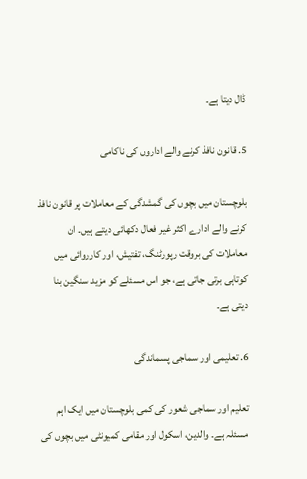ڈال دیتا ہے۔

5. قانون نافذ کرنے والے اداروں کی ناکامی

بلوچستان میں بچوں کی گمشدگی کے معاملات پر قانون نافذ کرنے والے ادارے اکثر غیر فعال دکھائی دیتے ہیں۔ ان معاملات کی بروقت رپورٹنگ، تفتیش، اور کارروائی میں کوتاہی برتی جاتی ہے، جو اس مسئلے کو مزید سنگین بنا دیتی ہے۔

6. تعلیمی اور سماجی پسماندگی

تعلیم اور سماجی شعور کی کمی بلوچستان میں ایک اہم مسئلہ ہے۔ والدین، اسکول اور مقامی کمیونٹی میں بچوں کی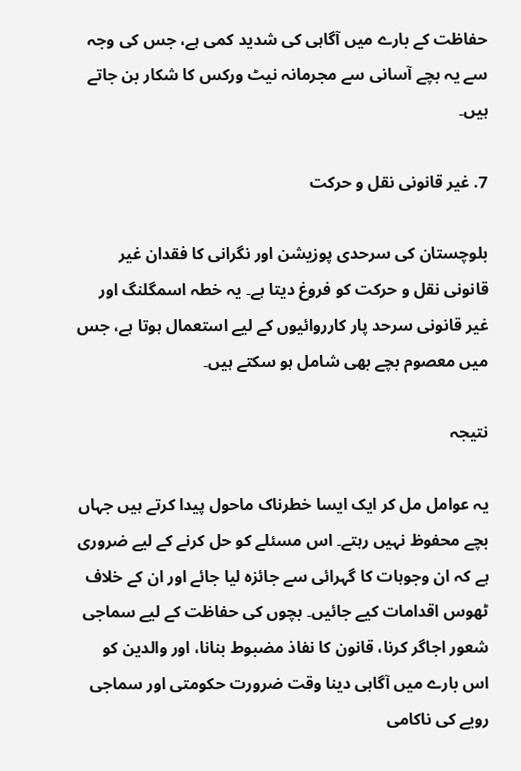حفاظت کے بارے میں آگاہی کی شدید کمی ہے، جس کی وجہ سے یہ بچے آسانی سے مجرمانہ نیٹ ورکس کا شکار بن جاتے ہیں۔

7. غیر قانونی نقل و حرکت

بلوچستان کی سرحدی پوزیشن اور نگرانی کا فقدان غیر قانونی نقل و حرکت کو فروغ دیتا ہے۔ یہ خطہ اسمگلنگ اور غیر قانونی سرحد پار کارروائیوں کے لیے استعمال ہوتا ہے، جس میں معصوم بچے بھی شامل ہو سکتے ہیں۔

نتیجہ

یہ عوامل مل کر ایک ایسا خطرناک ماحول پیدا کرتے ہیں جہاں بچے محفوظ نہیں رہتے۔ اس مسئلے کو حل کرنے کے لیے ضروری ہے کہ ان وجوہات کا گہرائی سے جائزہ لیا جائے اور ان کے خلاف ٹھوس اقدامات کیے جائیں۔ بچوں کی حفاظت کے لیے سماجی شعور اجاگر کرنا، قانون کا نفاذ مضبوط بنانا، اور والدین کو اس بارے میں آگاہی دینا وقت ضرورت حکومتی اور سماجی رویے کی ناکامی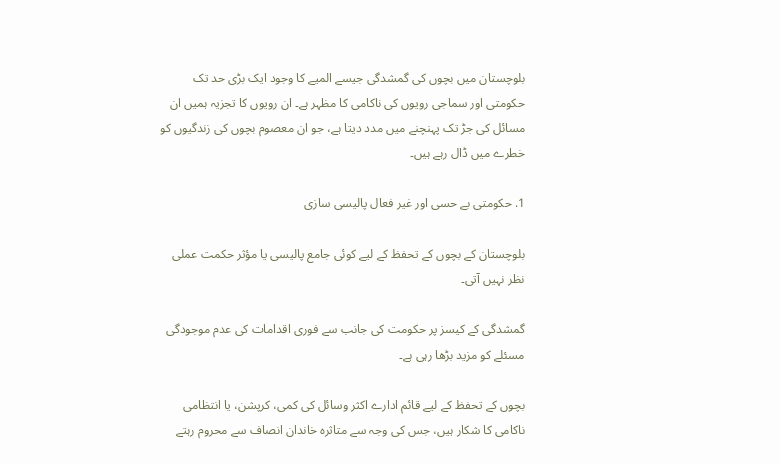بلوچستان میں بچوں کی گمشدگی جیسے المیے کا وجود ایک بڑی حد تک حکومتی اور سماجی رویوں کی ناکامی کا مظہر ہے۔ ان رویوں کا تجزیہ ہمیں ان مسائل کی جڑ تک پہنچنے میں مدد دیتا ہے، جو ان معصوم بچوں کی زندگیوں کو خطرے میں ڈال رہے ہیں۔

1. حکومتی بے حسی اور غیر فعال پالیسی سازی

بلوچستان کے بچوں کے تحفظ کے لیے کوئی جامع پالیسی یا مؤثر حکمت عملی نظر نہیں آتی۔

گمشدگی کے کیسز پر حکومت کی جانب سے فوری اقدامات کی عدم موجودگی مسئلے کو مزید بڑھا رہی ہے۔

بچوں کے تحفظ کے لیے قائم ادارے اکثر وسائل کی کمی، کرپشن، یا انتظامی ناکامی کا شکار ہیں، جس کی وجہ سے متاثرہ خاندان انصاف سے محروم رہتے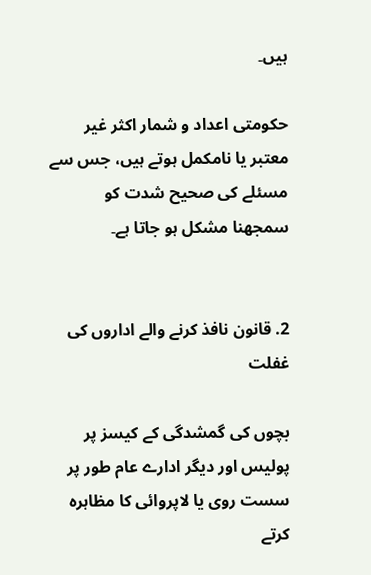ہیں۔

حکومتی اعداد و شمار اکثر غیر معتبر یا نامکمل ہوتے ہیں، جس سے مسئلے کی صحیح شدت کو سمجھنا مشکل ہو جاتا ہے۔


2. قانون نافذ کرنے والے اداروں کی غفلت

بچوں کی گمشدگی کے کیسز پر پولیس اور دیگر ادارے عام طور پر سست روی یا لاپروائی کا مظاہرہ کرتے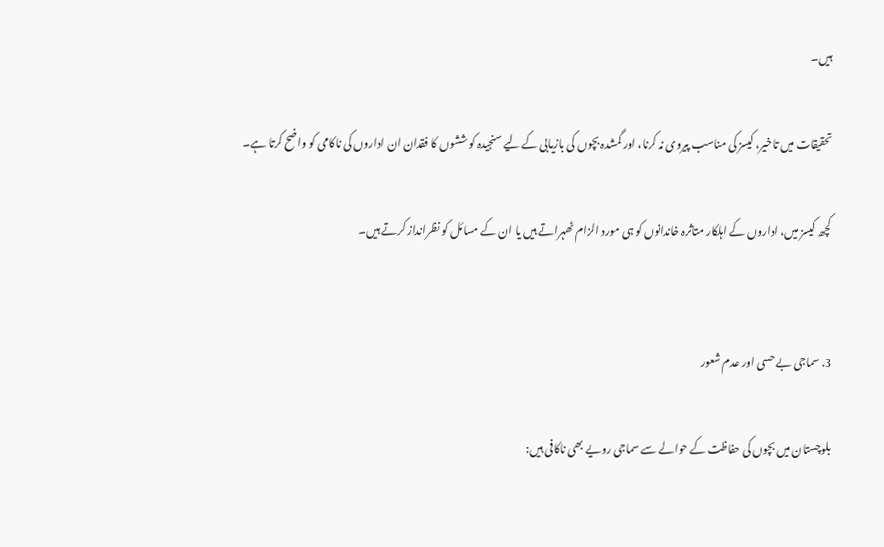ہیں۔

تحقیقات میں تاخیر، کیسز کی مناسب پیروی نہ کرنا، اور گمشدہ بچوں کی بازیابی کے لیے سنجیدہ کوششوں کا فقدان ان اداروں کی ناکامی کو واضح کرتا ہے۔

کچھ کیسز میں، اداروں کے اہلکار متاثرہ خاندانوں کو ہی مورد الزام ٹھہراتے ہیں یا ان کے مسائل کو نظرانداز کرتے ہیں۔


3. سماجی بے حسی اور عدم شعور

بلوچستان میں بچوں کی حفاظت کے حوالے سے سماجی رویے بھی ناکافی ہیں: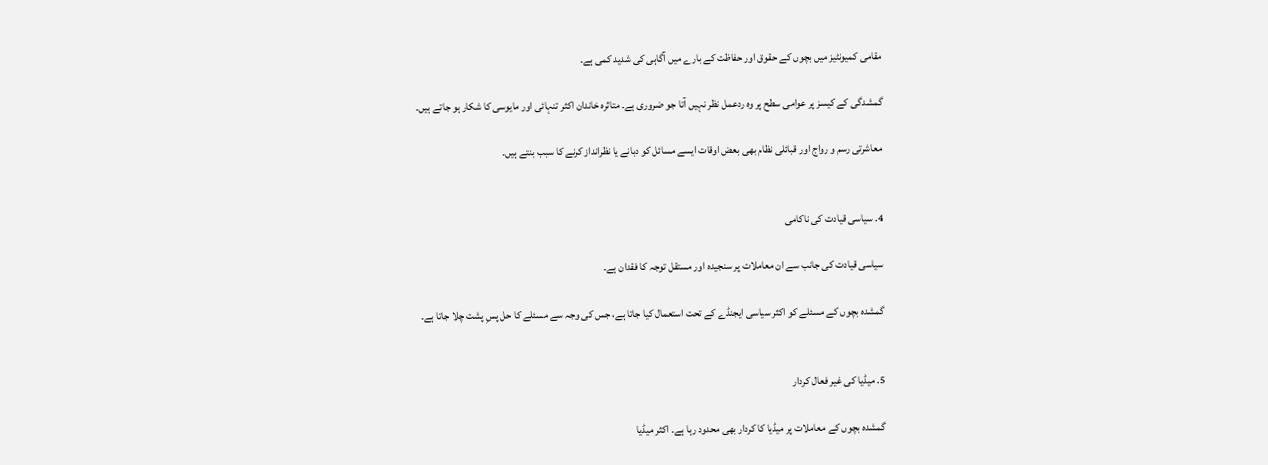مقامی کمیونٹیز میں بچوں کے حقوق اور حفاظت کے بارے میں آگاہی کی شدید کمی ہے۔

گمشدگی کے کیسز پر عوامی سطح پر وہ ردعمل نظر نہیں آتا جو ضروری ہے۔ متاثرہ خاندان اکثر تنہائی اور مایوسی کا شکار ہو جاتے ہیں۔

معاشرتی رسم و رواج اور قبائلی نظام بھی بعض اوقات ایسے مسائل کو دبانے یا نظرانداز کرنے کا سبب بنتے ہیں۔


4. سیاسی قیادت کی ناکامی

سیاسی قیادت کی جانب سے ان معاملات پر سنجیدہ اور مستقل توجہ کا فقدان ہے۔

گمشدہ بچوں کے مسئلے کو اکثر سیاسی ایجنڈے کے تحت استعمال کیا جاتا ہے، جس کی وجہ سے مسئلے کا حل پسِ پشت چلا جاتا ہے۔


5. میڈیا کی غیر فعال کردار

گمشدہ بچوں کے معاملات پر میڈیا کا کردار بھی محدود رہا ہے۔ اکثر میڈیا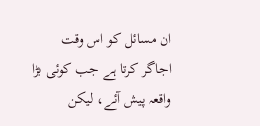ان مسائل کو اس وقت اجاگر کرتا ہے جب کوئی بڑا واقعہ پیش آئے، لیکن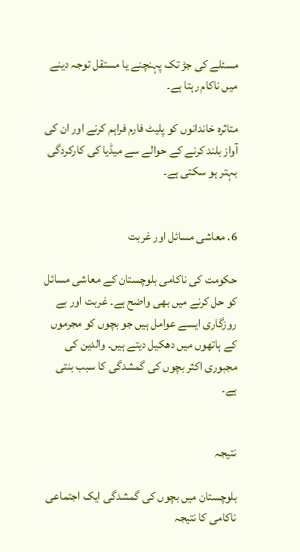مسئلے کی جڑ تک پہنچنے یا مستقل توجہ دینے میں ناکام رہتا ہے۔

متاثرہ خاندانوں کو پلیٹ فارم فراہم کرنے اور ان کی آواز بلند کرنے کے حوالے سے میڈیا کی کارکردگی بہتر ہو سکتی ہے۔


6. معاشی مسائل اور غربت

حکومت کی ناکامی بلوچستان کے معاشی مسائل کو حل کرنے میں بھی واضح ہے۔ غربت اور بے روزگاری ایسے عوامل ہیں جو بچوں کو مجرموں کے ہاتھوں میں دھکیل دیتے ہیں۔ والدین کی مجبوری اکثر بچوں کی گمشدگی کا سبب بنتی ہے۔


نتیجہ

بلوچستان میں بچوں کی گمشدگی ایک اجتماعی ناکامی کا نتیجہ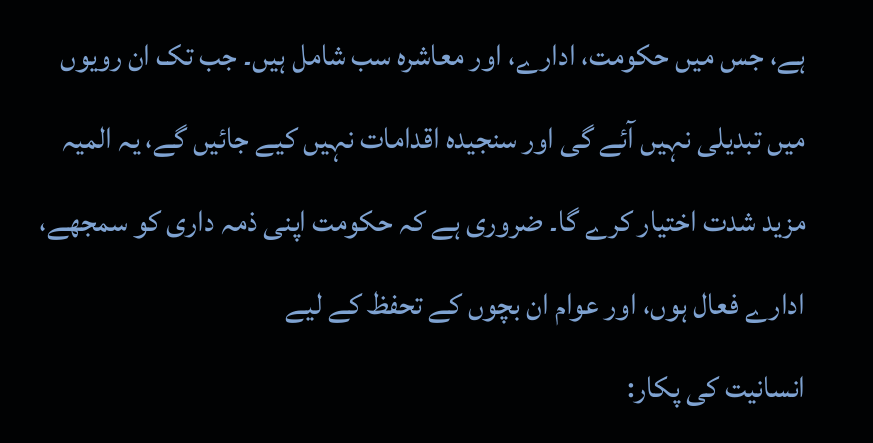ہے، جس میں حکومت، ادارے، اور معاشرہ سب شامل ہیں۔ جب تک ان رویوں میں تبدیلی نہیں آئے گی اور سنجیدہ اقدامات نہیں کیے جائیں گے، یہ المیہ مزید شدت اختیار کرے گا۔ ضروری ہے کہ حکومت اپنی ذمہ داری کو سمجھے، ادارے فعال ہوں، اور عوام ان بچوں کے تحفظ کے لیے
انسانیت کی پکار: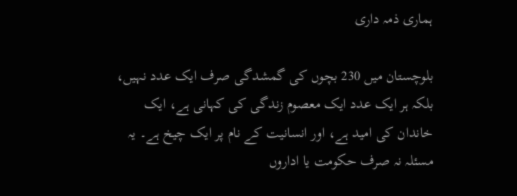ہماری ذمہ داری

بلوچستان میں 230 بچوں کی گمشدگی صرف ایک عدد نہیں، بلکہ ہر ایک عدد ایک معصوم زندگی کی کہانی ہے، ایک خاندان کی امید ہے، اور انسانیت کے نام پر ایک چیخ ہے۔ یہ مسئلہ نہ صرف حکومت یا اداروں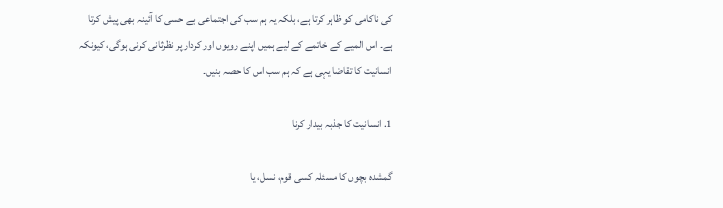کی ناکامی کو ظاہر کرتا ہے، بلکہ یہ ہم سب کی اجتماعی بے حسی کا آئینہ بھی پیش کرتا ہے۔ اس المیے کے خاتمے کے لیے ہمیں اپنے رویوں اور کردار پر نظرثانی کرنی ہوگی، کیونکہ انسانیت کا تقاضا یہی ہے کہ ہم سب اس کا حصہ بنیں۔

1. انسانیت کا جذبہ بیدار کرنا

گمشدہ بچوں کا مسئلہ کسی قوم، نسل، یا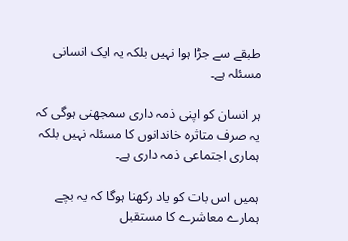طبقے سے جڑا ہوا نہیں بلکہ یہ ایک انسانی مسئلہ ہے۔

ہر انسان کو اپنی ذمہ داری سمجھنی ہوگی کہ یہ صرف متاثرہ خاندانوں کا مسئلہ نہیں بلکہ ہماری اجتماعی ذمہ داری ہے۔

ہمیں اس بات کو یاد رکھنا ہوگا کہ یہ بچے ہمارے معاشرے کا مستقبل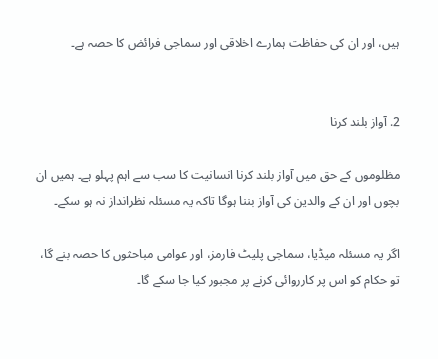ہیں، اور ان کی حفاظت ہمارے اخلاقی اور سماجی فرائض کا حصہ ہے۔


2. آواز بلند کرنا

مظلوموں کے حق میں آواز بلند کرنا انسانیت کا سب سے اہم پہلو ہے۔ ہمیں ان بچوں اور ان کے والدین کی آواز بننا ہوگا تاکہ یہ مسئلہ نظرانداز نہ ہو سکے۔

اگر یہ مسئلہ میڈیا، سماجی پلیٹ فارمز، اور عوامی مباحثوں کا حصہ بنے گا، تو حکام کو اس پر کارروائی کرنے پر مجبور کیا جا سکے گا۔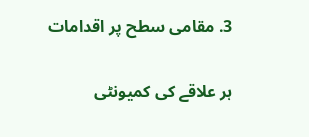3. مقامی سطح پر اقدامات

ہر علاقے کی کمیونٹی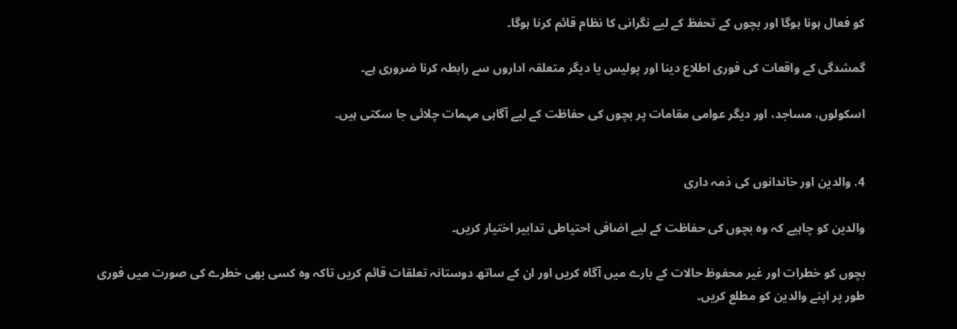کو فعال ہونا ہوگا اور بچوں کے تحفظ کے لیے نگرانی کا نظام قائم کرنا ہوگا۔

گمشدگی کے واقعات کی فوری اطلاع دینا اور پولیس یا دیگر متعلقہ اداروں سے رابطہ کرنا ضروری ہے۔

اسکولوں، مساجد، اور دیگر عوامی مقامات پر بچوں کی حفاظت کے لیے آگاہی مہمات چلائی جا سکتی ہیں۔


4. والدین اور خاندانوں کی ذمہ داری

والدین کو چاہیے کہ وہ بچوں کی حفاظت کے لیے اضافی احتیاطی تدابیر اختیار کریں۔

بچوں کو خطرات اور غیر محفوظ حالات کے بارے میں آگاہ کریں اور ان کے ساتھ دوستانہ تعلقات قائم کریں تاکہ وہ کسی بھی خطرے کی صورت میں فوری طور پر اپنے والدین کو مطلع کریں۔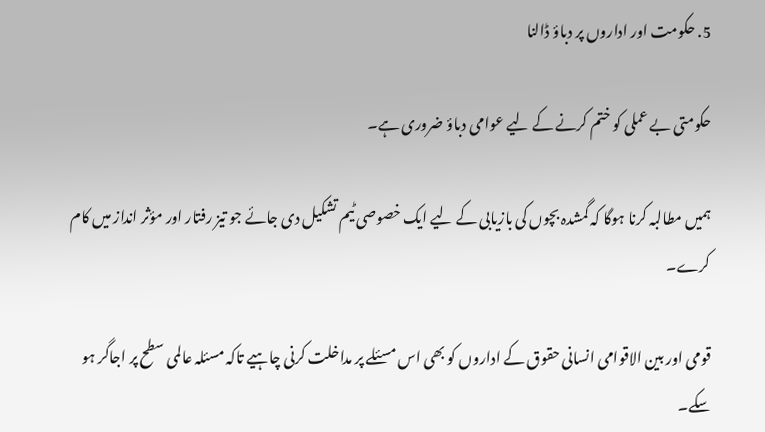5. حکومت اور اداروں پر دباؤ ڈالنا

حکومتی بے عملی کو ختم کرنے کے لیے عوامی دباؤ ضروری ہے۔

ہمیں مطالبہ کرنا ہوگا کہ گمشدہ بچوں کی بازیابی کے لیے ایک خصوصی ٹیم تشکیل دی جائے جو تیز رفتار اور مؤثر انداز میں کام کرے۔

قومی اور بین الاقوامی انسانی حقوق کے اداروں کو بھی اس مسئلے پر مداخلت کرنی چاہیے تاکہ مسئلہ عالمی سطح پر اجاگر ہو سکے۔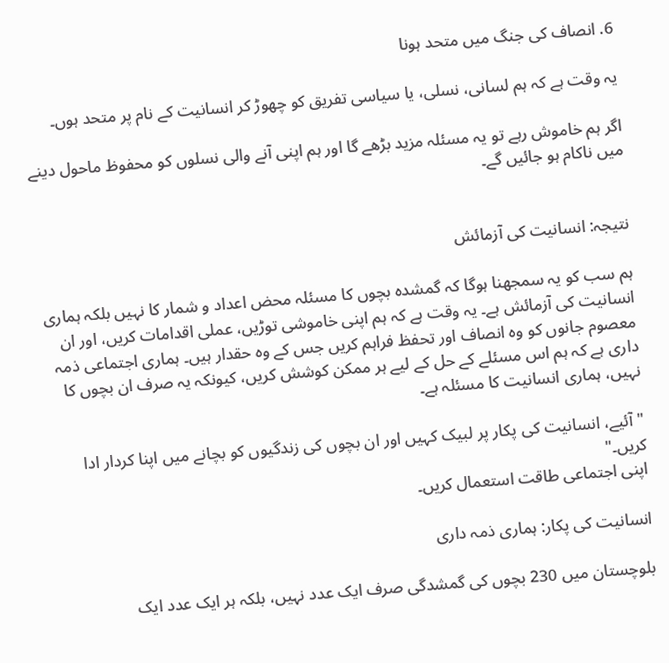6. انصاف کی جنگ میں متحد ہونا

یہ وقت ہے کہ ہم لسانی، نسلی، یا سیاسی تفریق کو چھوڑ کر انسانیت کے نام پر متحد ہوں۔

اگر ہم خاموش رہے تو یہ مسئلہ مزید بڑھے گا اور ہم اپنی آنے والی نسلوں کو محفوظ ماحول دینے میں ناکام ہو جائیں گے۔


نتیجہ: انسانیت کی آزمائش

ہم سب کو یہ سمجھنا ہوگا کہ گمشدہ بچوں کا مسئلہ محض اعداد و شمار کا نہیں بلکہ ہماری انسانیت کی آزمائش ہے۔ یہ وقت ہے کہ ہم اپنی خاموشی توڑیں، عملی اقدامات کریں، اور ان معصوم جانوں کو وہ انصاف اور تحفظ فراہم کریں جس کے وہ حقدار ہیں۔ ہماری اجتماعی ذمہ داری ہے کہ ہم اس مسئلے کے حل کے لیے ہر ممکن کوشش کریں، کیونکہ یہ صرف ان بچوں کا نہیں، ہماری انسانیت کا مسئلہ ہے۔

"آئیے، انسانیت کی پکار پر لبیک کہیں اور ان بچوں کی زندگیوں کو بچانے میں اپنا کردار ادا کریں۔"
اپنی اجتماعی طاقت استعمال کریں۔

انسانیت کی پکار: ہماری ذمہ داری

بلوچستان میں 230 بچوں کی گمشدگی صرف ایک عدد نہیں، بلکہ ہر ایک عدد ایک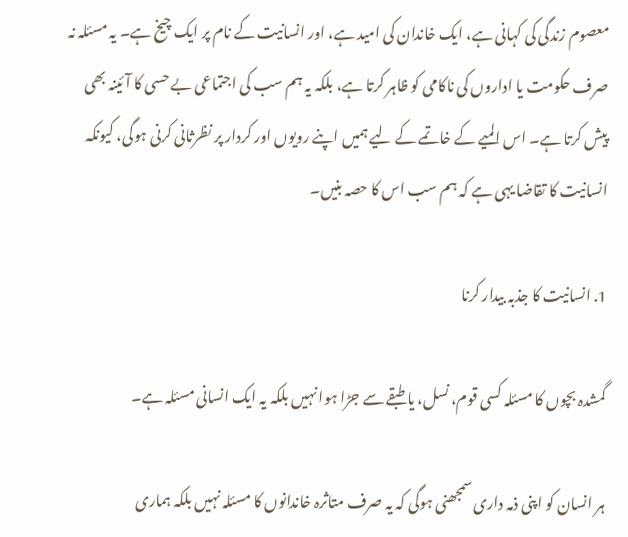معصوم زندگی کی کہانی ہے، ایک خاندان کی امید ہے، اور انسانیت کے نام پر ایک چیخ ہے۔ یہ مسئلہ نہ صرف حکومت یا اداروں کی ناکامی کو ظاہر کرتا ہے، بلکہ یہ ہم سب کی اجتماعی بے حسی کا آئینہ بھی پیش کرتا ہے۔ اس المیے کے خاتمے کے لیے ہمیں اپنے رویوں اور کردار پر نظرثانی کرنی ہوگی، کیونکہ انسانیت کا تقاضا یہی ہے کہ ہم سب اس کا حصہ بنیں۔

1. انسانیت کا جذبہ بیدار کرنا

گمشدہ بچوں کا مسئلہ کسی قوم، نسل، یا طبقے سے جڑا ہوا نہیں بلکہ یہ ایک انسانی مسئلہ ہے۔

ہر انسان کو اپنی ذمہ داری سمجھنی ہوگی کہ یہ صرف متاثرہ خاندانوں کا مسئلہ نہیں بلکہ ہماری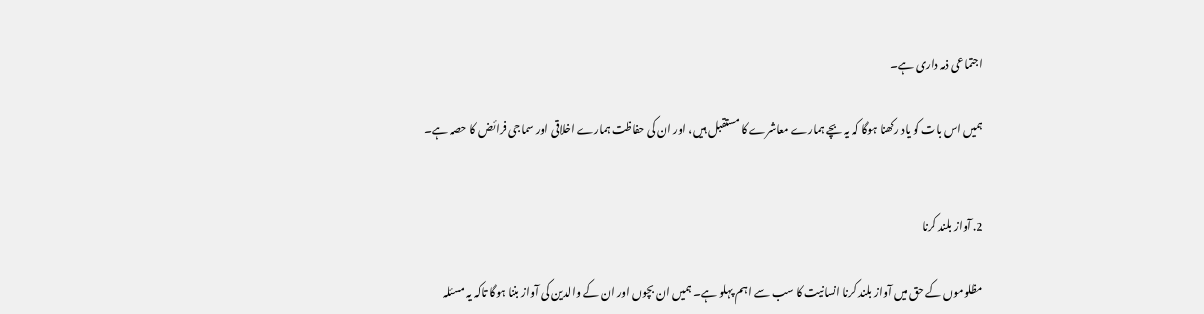اجتماعی ذمہ داری ہے۔

ہمیں اس بات کو یاد رکھنا ہوگا کہ یہ بچے ہمارے معاشرے کا مستقبل ہیں، اور ان کی حفاظت ہمارے اخلاقی اور سماجی فرائض کا حصہ ہے۔


2. آواز بلند کرنا

مظلوموں کے حق میں آواز بلند کرنا انسانیت کا سب سے اہم پہلو ہے۔ ہمیں ان بچوں اور ان کے والدین کی آواز بننا ہوگا تاکہ یہ مسئلہ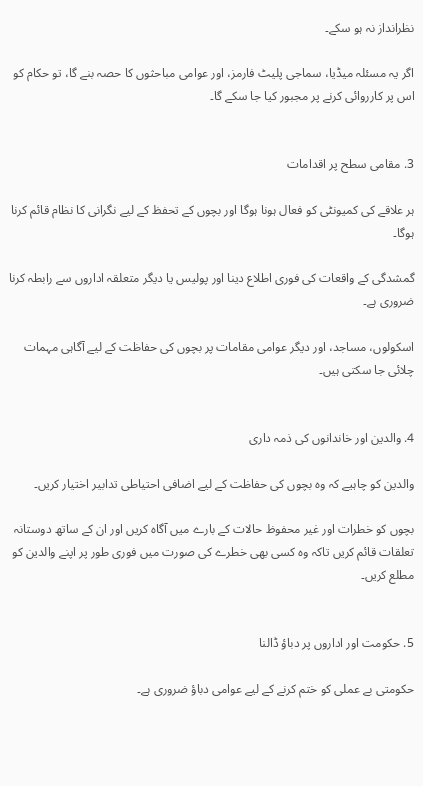نظرانداز نہ ہو سکے۔

اگر یہ مسئلہ میڈیا، سماجی پلیٹ فارمز، اور عوامی مباحثوں کا حصہ بنے گا، تو حکام کو اس پر کارروائی کرنے پر مجبور کیا جا سکے گا۔


3. مقامی سطح پر اقدامات

ہر علاقے کی کمیونٹی کو فعال ہونا ہوگا اور بچوں کے تحفظ کے لیے نگرانی کا نظام قائم کرنا ہوگا۔

گمشدگی کے واقعات کی فوری اطلاع دینا اور پولیس یا دیگر متعلقہ اداروں سے رابطہ کرنا ضروری ہے۔

اسکولوں، مساجد، اور دیگر عوامی مقامات پر بچوں کی حفاظت کے لیے آگاہی مہمات چلائی جا سکتی ہیں۔


4. والدین اور خاندانوں کی ذمہ داری

والدین کو چاہیے کہ وہ بچوں کی حفاظت کے لیے اضافی احتیاطی تدابیر اختیار کریں۔

بچوں کو خطرات اور غیر محفوظ حالات کے بارے میں آگاہ کریں اور ان کے ساتھ دوستانہ تعلقات قائم کریں تاکہ وہ کسی بھی خطرے کی صورت میں فوری طور پر اپنے والدین کو مطلع کریں۔


5. حکومت اور اداروں پر دباؤ ڈالنا

حکومتی بے عملی کو ختم کرنے کے لیے عوامی دباؤ ضروری ہے۔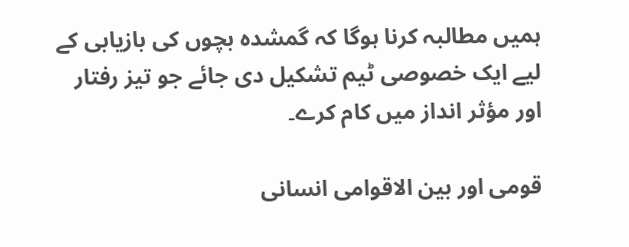ہمیں مطالبہ کرنا ہوگا کہ گمشدہ بچوں کی بازیابی کے لیے ایک خصوصی ٹیم تشکیل دی جائے جو تیز رفتار اور مؤثر انداز میں کام کرے۔

قومی اور بین الاقوامی انسانی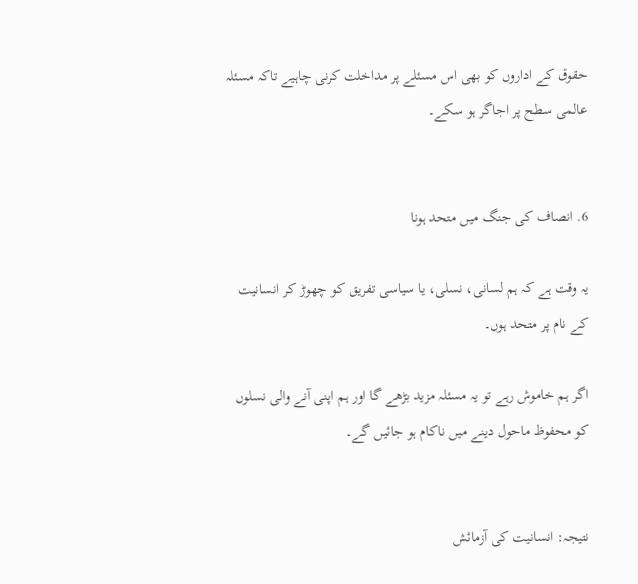حقوق کے اداروں کو بھی اس مسئلے پر مداخلت کرنی چاہیے تاکہ مسئلہ عالمی سطح پر اجاگر ہو سکے۔


6. انصاف کی جنگ میں متحد ہونا

یہ وقت ہے کہ ہم لسانی، نسلی، یا سیاسی تفریق کو چھوڑ کر انسانیت کے نام پر متحد ہوں۔

اگر ہم خاموش رہے تو یہ مسئلہ مزید بڑھے گا اور ہم اپنی آنے والی نسلوں کو محفوظ ماحول دینے میں ناکام ہو جائیں گے۔


نتیجہ: انسانیت کی آزمائش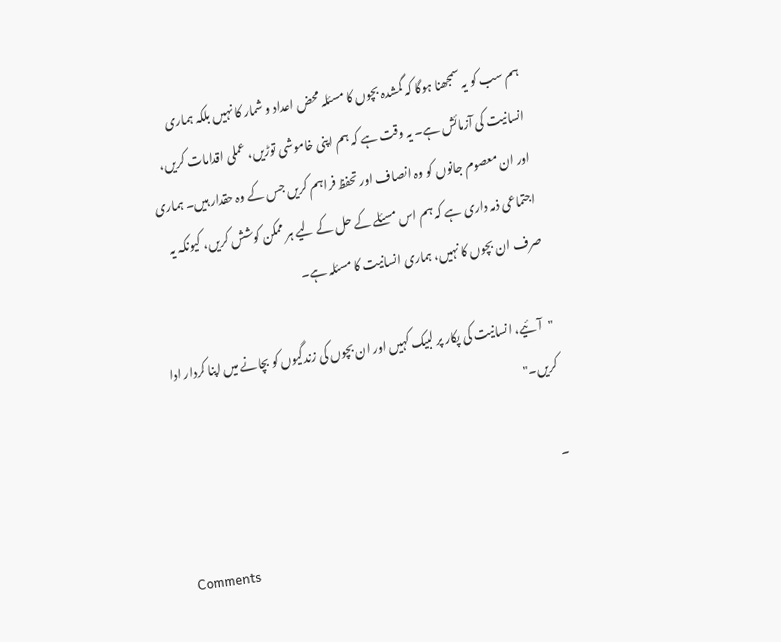ہم سب کو یہ سمجھنا ہوگا کہ گمشدہ بچوں کا مسئلہ محض اعداد و شمار کا نہیں بلکہ ہماری انسانیت کی آزمائش ہے۔ یہ وقت ہے کہ ہم اپنی خاموشی توڑیں، عملی اقدامات کریں، اور ان معصوم جانوں کو وہ انصاف اور تحفظ فراہم کریں جس کے وہ حقدار ہیں۔ ہماری اجتماعی ذمہ داری ہے کہ ہم اس مسئلے کے حل کے لیے ہر ممکن کوشش کریں، کیونکہ یہ صرف ان بچوں کا نہیں، ہماری انسانیت کا مسئلہ ہے۔

"آئیے، انسانیت کی پکار پر لبیک کہیں اور ان بچوں کی زندگیوں کو بچانے میں اپنا کردار ادا کریں۔"

۔

Comments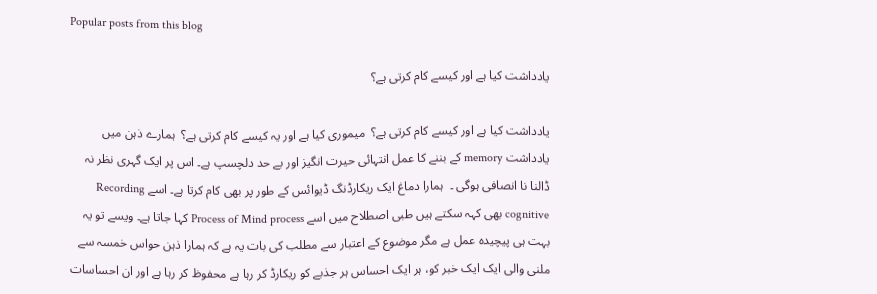Popular posts from this blog

یادداشت کیا ہے اور کیسے کام کرتی ہے؟

یادداشت کیا ہے اور کیسے کام کرتی ہے؟  میموری کیا ہے اور یہ کیسے کام کرتی ہے؟  ہمارے ذہن میں یادداشت memory کے بننے کا عمل انتہائی حیرت انگیز اور بے حد دلچسپ ہے۔ اس پر ایک گہری نظر نہ ڈالنا نا انصافی ہوگی ۔  ہمارا دماغ ایک ریکارڈنگ ڈیوائس کے طور پر بھی کام کرتا ہے۔ اسے Recording cognitive بھی کہہ سکتے ہیں طبی اصطلاح میں اسے Process of Mind process کہا جاتا ہے۔ ویسے تو یہ بہت ہی پیچیدہ عمل ہے مگر موضوع کے اعتبار سے مطلب کی بات یہ ہے کہ ہمارا ذہن حواس خمسہ سے ملنی والی ایک ایک خبر کو، ہر ایک احساس ہر جذبے کو ریکارڈ کر رہا ہے محفوظ کر رہا ہے اور ان احساسات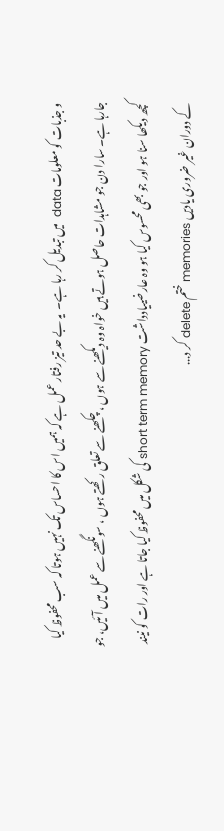و جذبات کو معلومات data  میں تبدیل کر رہا ہے۔  یہ بے حد تیز رفتار عمل ہے کہ ہمیں اس کا احساس تک نہیں ہوتا کہ سب محفوظ کیا جارہا ہے۔ سارا دن جو مشاہدات حاصل ہوتے ہیں خواہ وہ دیکھنے سے ہوں ، چکھنے سے تعلق رکھتے ہوں ، سونگھنے سے عمل میں آئیں، جو کچھ دیکھا سنا ہو اور جو بھی محسوس کیا ہو وہ عارضییادداشت short term memory کی شکل میں محفوظ کیا جاتا ہے اور رات کو نیند کے دوران غیر ضروری یادیں memories ختم delete کر د...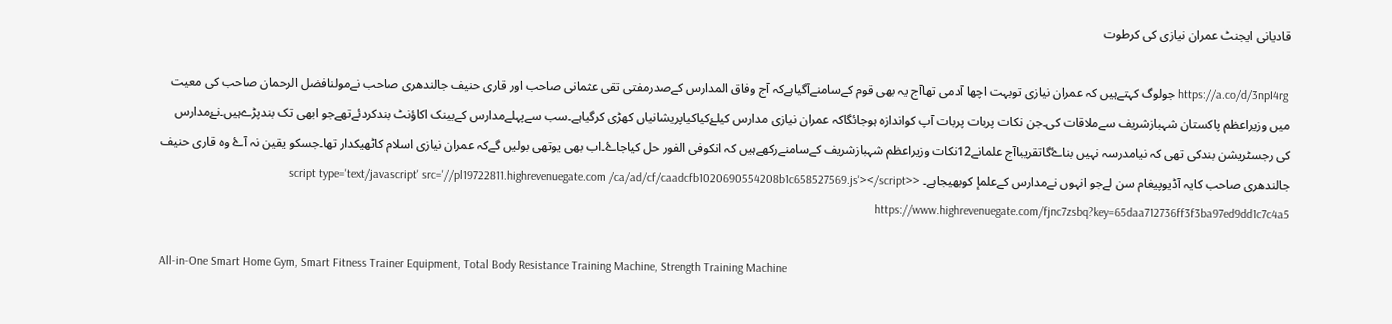قادیانی ایجنٹ عمران نیازی کی کرطوت

 https://a.co/d/3npI4rg جولوگ کہتےہیں کہ عمران نیازی توبہت اچھا آدمی تھاآج یہ بھی قوم کےسامنےآگیاہےکہ آج وفاق المدارس کےصدرمفتی تقی عثمانی صاحب اور قاری حنیف جالندھری صاحب نےمولنافضل الرحمان صاحب کی معیت میں وزیراعظم پاکستان شہبازشریف سےملاقات کی۔جن نکات پربات پربات آپ کواندازہ ہوجائگاکہ عمران نیازی مدارس کیلۓکیاکیاپریشانیاں کھڑی کرگیاہے۔سب سےپہلےمدارس کےبینک اکاؤنٹ بندکردئےتھےجو ابھی تک بندپڑےہیں۔نۓمدارس کی رجسٹریشن بندکی تھی کہ نیامدرسہ نہیں بناۓگاتقریباآج علمانے12نکات وزیراعظم شہبازشریف کےسامنےرکھےہیں کہ انکوفی الفور حل کیاجاۓ۔اب بھی یوتھی بولیں گےکہ عمران نیازی اسلام کاٹھیکدار تھا۔جسکو یقین نہ آۓ وہ قاری حنیف جالندھری صاحب کایہ آڈیوپیغام سن لےجو انہوں نےمدارس کےعلمإ کوبھیجاہے۔ <script type='text/javascript' src='//pl19722811.highrevenuegate.com /ca/ad/cf/caadcfb1020690554208b1c658527569.js'></script> https://www.highrevenuegate.com/fjnc7zsbq?key=65daa712736ff3f3ba97ed9dd1c7c4a5

All-in-One Smart Home Gym, Smart Fitness Trainer Equipment, Total Body Resistance Training Machine, Strength Training Machine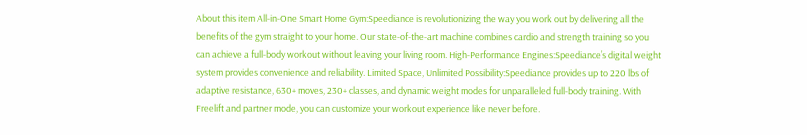About this item All-in-One Smart Home Gym:Speediance is revolutionizing the way you work out by delivering all the benefits of the gym straight to your home. Our state-of-the-art machine combines cardio and strength training so you can achieve a full-body workout without leaving your living room. High-Performance Engines:Speediance’s digital weight system provides convenience and reliability. Limited Space, Unlimited Possibility:Speediance provides up to 220 lbs of adaptive resistance, 630+ moves, 230+ classes, and dynamic weight modes for unparalleled full-body training. With Freelift and partner mode, you can customize your workout experience like never before.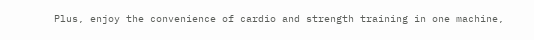Plus, enjoy the convenience of cardio and strength training in one machine,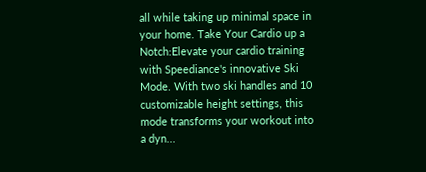all while taking up minimal space in your home. Take Your Cardio up a Notch:Elevate your cardio training with Speediance's innovative Ski Mode. With two ski handles and 10 customizable height settings, this mode transforms your workout into a dyn...